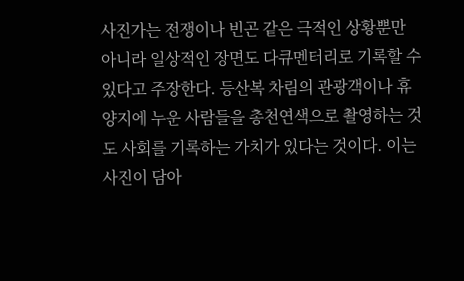사진가는 전쟁이나 빈곤 같은 극적인 상황뿐만 아니라 일상적인 장면도 다큐멘터리로 기록할 수 있다고 주장한다. 등산복 차림의 관광객이나 휴양지에 누운 사람들을 총천연색으로 촬영하는 것도 사회를 기록하는 가치가 있다는 것이다. 이는 사진이 담아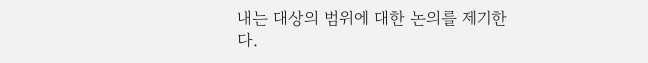내는 대상의 범위에 대한 논의를 제기한다.